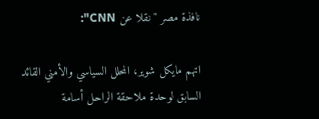نافذة مصر "نقلا عن CNN":

اتهم مايكل شوير، المحلل السياسي والأمني القائد السابق لوحدة ملاحقة الراحل أسامة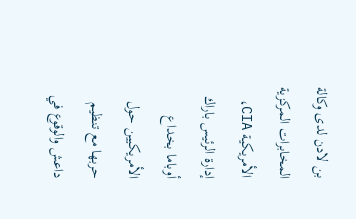بن لادن لدى وكالة المخابرات المركزية الأمريكية CIA، إدارة الرئيس باراك أوباما بخداع الأمريكيين حول حربها مع تنظيم داعش والوقوع في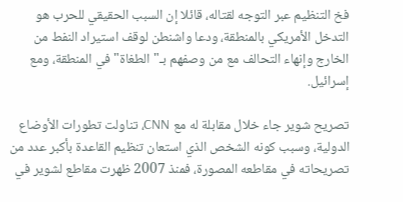فخ التنظيم عبر التوجه لقتاله، قائلا إن السبب الحقيقي للحرب هو التدخل الأمريكي بالمنطقة، ودعا واشنطن لوقف استيراد النفط من الخارج وإنهاء التحالف مع من وصفهم بـ"الطغاة" في المنطقة، ومع إسرائيل.

تصريح شوير جاء خلال مقابلة له مع CNN، تناولت تطورات الأوضاع الدولية، وسبب كونه الشخص الذي استعان تنظيم القاعدة بأكبر عدد من تصريحاته في مقاطعه المصورة، فمنذ 2007 ظهرت مقاطع لشوير في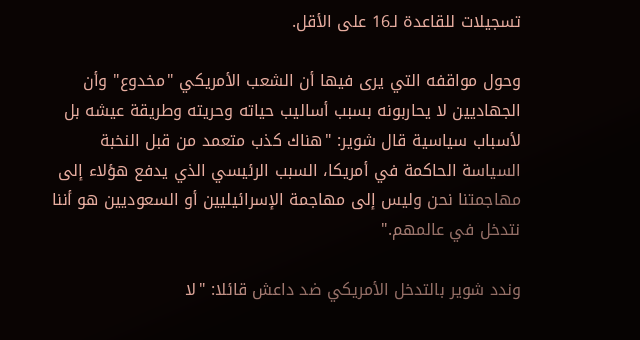تسجيلات للقاعدة لـ16 على الأقل.

وحول مواقفه التي يرى فيها أن الشعب الأمريكي "مخدوع" وأن الجهاديين لا يحاربونه بسبب أساليب حياته وحريته وطريقة عيشه بل لأسباب سياسية قال شوير: "هناك كذب متعمد من قبل النخبة السياسة الحاكمة في أمريكا، السبب الرئيسي الذي يدفع هؤلاء إلى مهاجمتنا نحن وليس إلى مهاجمة الإسرائيليين أو السعوديين هو أننا نتدخل في عالمهم."

وندد شوير بالتدخل الأمريكي ضد داعش قائلا: "لا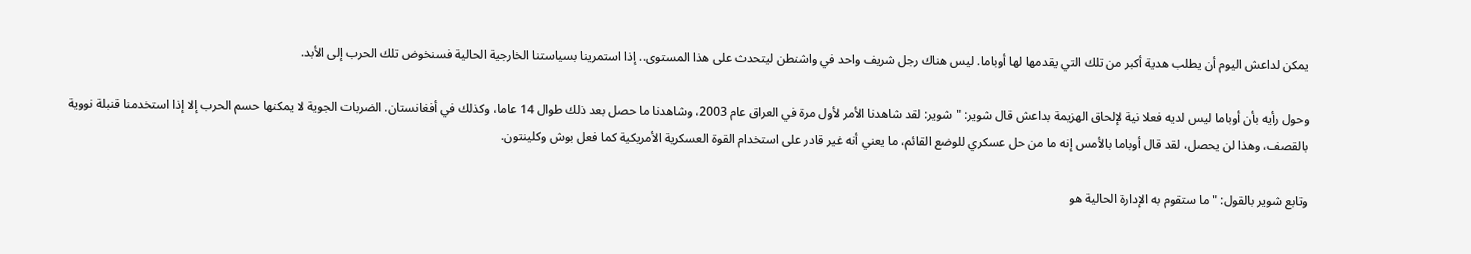يمكن لداعش اليوم أن يطلب هدية أكبر من تلك التي يقدمها لها أوباما. ليس هناك رجل شريف واحد في واشنطن ليتحدث على هذا المستوى.. إذا استمرينا بسياستنا الخارجية الحالية فسنخوض تلك الحرب إلى الأبد.

وحول رأيه بأن أوباما ليس لديه فعلا نية لإلحاق الهزيمة بداعش قال شوير: "شوير: لقد شاهدنا الأمر لأول مرة في العراق عام 2003، وشاهدنا ما حصل بعد ذلك طوال 14 عاما، وكذلك في أفغانستان. الضربات الجوية لا يمكنها حسم الحرب إلا إذا استخدمنا قنبلة نووية بالقصف، وهذا لن يحصل، لقد قال أوباما بالأمس إنه ما من حل عسكري للوضع القائم، ما يعني أنه غير قادر على استخدام القوة العسكرية الأمريكية كما فعل بوش وكلينتون.

وتابع شوير بالقول: "ما ستقوم به الإدارة الحالية هو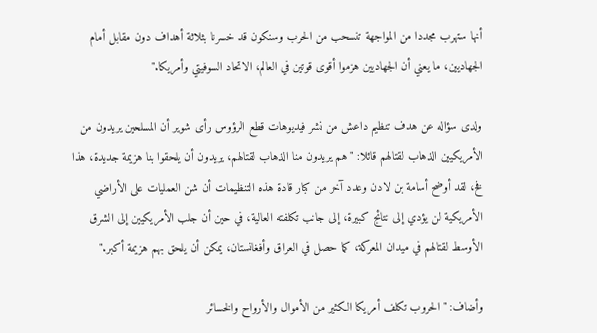أنها ستهرب مجددا من المواجهة تنسحب من الحرب وسنكون قد خسرنا بثلاثة أهداف دون مقابل أمام الجهاديين، ما يعني أن الجهاديين هزموا أقوى قوتين في العالم، الاتحاد السوفيتي وأمريكا."

ولدى سؤاله عن هدف تنظيم داعش من نشر فيديوهات قطع الرؤوس رأى شوير أن المسلحين يريدون من الأمريكيين الذهاب لقتالهم قائلا: "هم يريدون منا الذهاب لقتالهم، يريدون أن يلحقوا بنا هزيمة جديدة، هذا فخ، لقد أوضح أسامة بن لادن وعدد آخر من كبار قادة هذه التنظيمات أن شن العمليات على الأراضي الأمريكية لن يؤدي إلى نتائج كبيرة، إلى جانب تكلفته العالية، في حين أن جلب الأمريكيين إلى الشرق الأوسط لقتالهم في ميدان المعركة، كما حصل في العراق وأفغانستان، يمكن أن يلحق بهم هزيمة أكبر."

وأضاف: "الحروب تكلف أمريكا الكثير من الأموال والأرواح والخسائر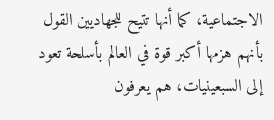الاجتماعية، كما أنها تتيح للجهاديين القول بأنهم هزمها أكبر قوة في العالم بأسلحة تعود إلى السبعينيات، هم يعرفون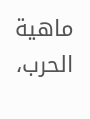ماهية الحرب،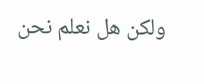ولكن هل نعلم نحن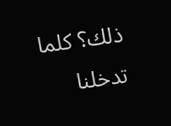ذلك؟ كلما تدخلنا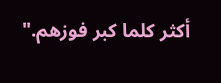أكثر كلما كبر فوزهم."